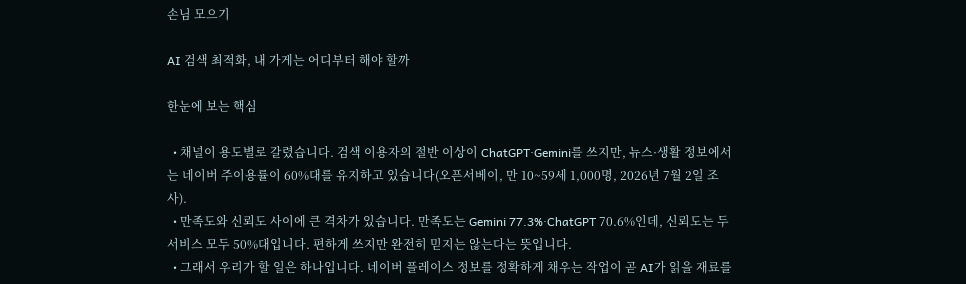손님 모으기

AI 검색 최적화, 내 가게는 어디부터 해야 할까

한눈에 보는 핵심

  • 채널이 용도별로 갈렸습니다. 검색 이용자의 절반 이상이 ChatGPT·Gemini를 쓰지만, 뉴스·생활 정보에서는 네이버 주이용률이 60%대를 유지하고 있습니다(오픈서베이, 만 10~59세 1,000명, 2026년 7월 2일 조사).
  • 만족도와 신뢰도 사이에 큰 격차가 있습니다. 만족도는 Gemini 77.3%·ChatGPT 70.6%인데, 신뢰도는 두 서비스 모두 50%대입니다. 편하게 쓰지만 완전히 믿지는 않는다는 뜻입니다.
  • 그래서 우리가 할 일은 하나입니다. 네이버 플레이스 정보를 정확하게 채우는 작업이 곧 AI가 읽을 재료를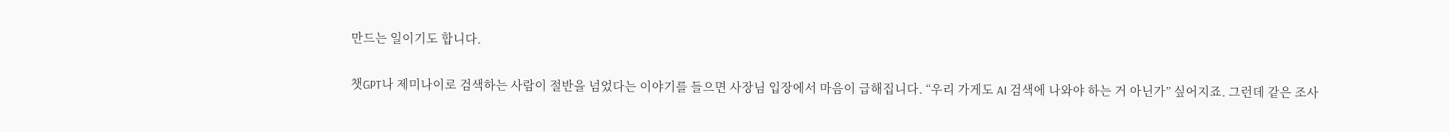만드는 일이기도 합니다.

챗GPT나 제미나이로 검색하는 사람이 절반을 넘었다는 이야기를 들으면 사장님 입장에서 마음이 급해집니다. “우리 가게도 AI 검색에 나와야 하는 거 아닌가” 싶어지죠. 그런데 같은 조사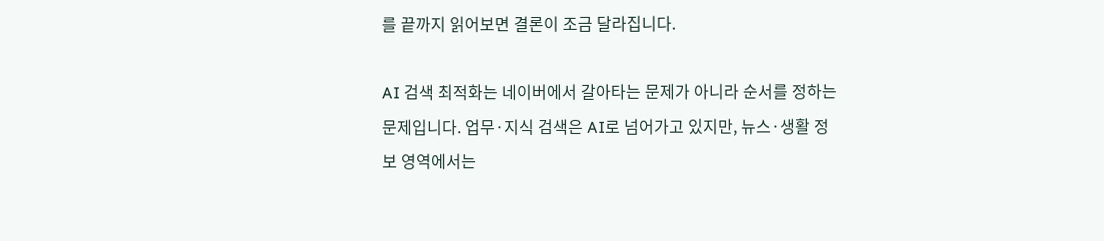를 끝까지 읽어보면 결론이 조금 달라집니다.

AI 검색 최적화는 네이버에서 갈아타는 문제가 아니라 순서를 정하는 문제입니다. 업무·지식 검색은 AI로 넘어가고 있지만, 뉴스·생활 정보 영역에서는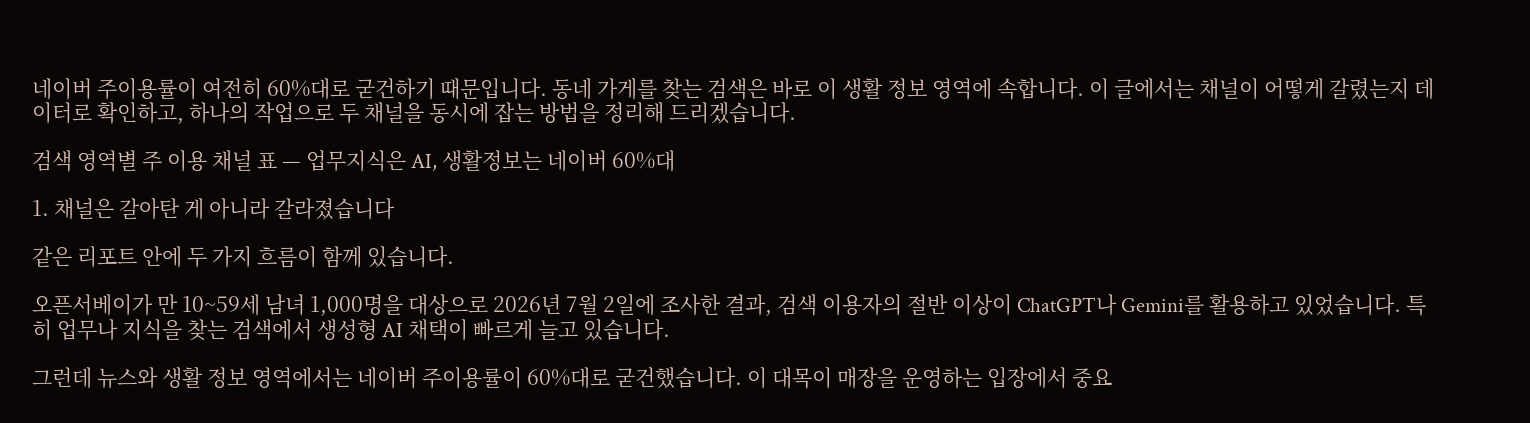네이버 주이용률이 여전히 60%대로 굳건하기 때문입니다. 동네 가게를 찾는 검색은 바로 이 생활 정보 영역에 속합니다. 이 글에서는 채널이 어떻게 갈렸는지 데이터로 확인하고, 하나의 작업으로 두 채널을 동시에 잡는 방법을 정리해 드리겠습니다.

검색 영역별 주 이용 채널 표 — 업무지식은 AI, 생활정보는 네이버 60%대

1. 채널은 갈아탄 게 아니라 갈라졌습니다

같은 리포트 안에 두 가지 흐름이 함께 있습니다.

오픈서베이가 만 10~59세 남녀 1,000명을 대상으로 2026년 7월 2일에 조사한 결과, 검색 이용자의 절반 이상이 ChatGPT나 Gemini를 활용하고 있었습니다. 특히 업무나 지식을 찾는 검색에서 생성형 AI 채택이 빠르게 늘고 있습니다.

그런데 뉴스와 생활 정보 영역에서는 네이버 주이용률이 60%대로 굳건했습니다. 이 대목이 매장을 운영하는 입장에서 중요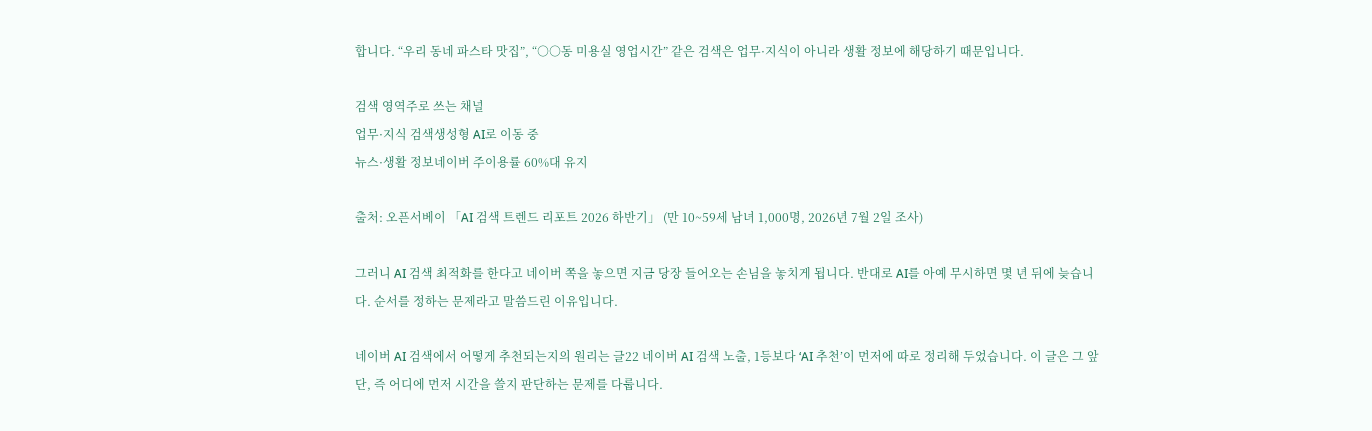합니다. “우리 동네 파스타 맛집”, “○○동 미용실 영업시간” 같은 검색은 업무·지식이 아니라 생활 정보에 해당하기 때문입니다.

검색 영역주로 쓰는 채널
업무·지식 검색생성형 AI로 이동 중
뉴스·생활 정보네이버 주이용률 60%대 유지

출처: 오픈서베이 「AI 검색 트렌드 리포트 2026 하반기」 (만 10~59세 남녀 1,000명, 2026년 7월 2일 조사)

그러니 AI 검색 최적화를 한다고 네이버 쪽을 놓으면 지금 당장 들어오는 손님을 놓치게 됩니다. 반대로 AI를 아예 무시하면 몇 년 뒤에 늦습니다. 순서를 정하는 문제라고 말씀드린 이유입니다.

네이버 AI 검색에서 어떻게 추천되는지의 원리는 글22 네이버 AI 검색 노출, 1등보다 ‘AI 추천’이 먼저에 따로 정리해 두었습니다. 이 글은 그 앞단, 즉 어디에 먼저 시간을 쓸지 판단하는 문제를 다룹니다.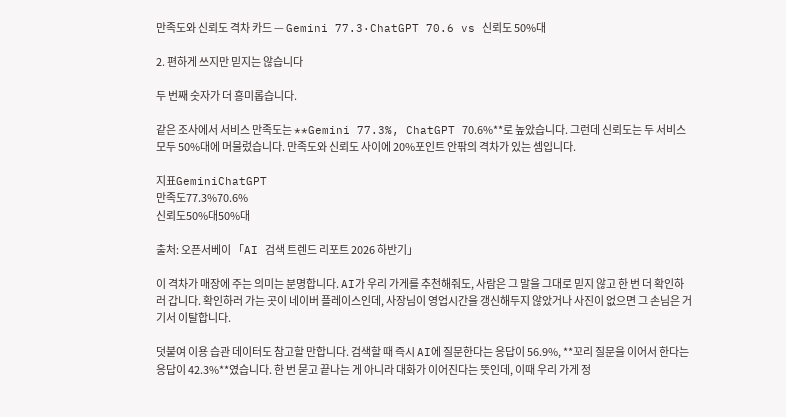만족도와 신뢰도 격차 카드 — Gemini 77.3·ChatGPT 70.6 vs 신뢰도 50%대

2. 편하게 쓰지만 믿지는 않습니다

두 번째 숫자가 더 흥미롭습니다.

같은 조사에서 서비스 만족도는 **Gemini 77.3%, ChatGPT 70.6%**로 높았습니다. 그런데 신뢰도는 두 서비스 모두 50%대에 머물렀습니다. 만족도와 신뢰도 사이에 20%포인트 안팎의 격차가 있는 셈입니다.

지표GeminiChatGPT
만족도77.3%70.6%
신뢰도50%대50%대

출처: 오픈서베이 「AI 검색 트렌드 리포트 2026 하반기」

이 격차가 매장에 주는 의미는 분명합니다. AI가 우리 가게를 추천해줘도, 사람은 그 말을 그대로 믿지 않고 한 번 더 확인하러 갑니다. 확인하러 가는 곳이 네이버 플레이스인데, 사장님이 영업시간을 갱신해두지 않았거나 사진이 없으면 그 손님은 거기서 이탈합니다.

덧붙여 이용 습관 데이터도 참고할 만합니다. 검색할 때 즉시 AI에 질문한다는 응답이 56.9%, **꼬리 질문을 이어서 한다는 응답이 42.3%**였습니다. 한 번 묻고 끝나는 게 아니라 대화가 이어진다는 뜻인데, 이때 우리 가게 정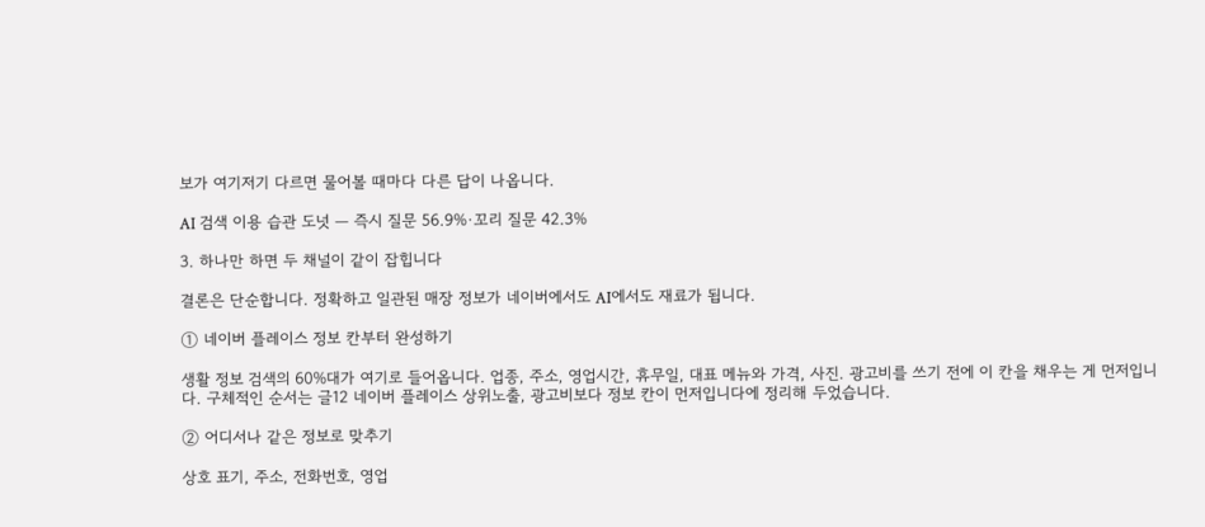보가 여기저기 다르면 물어볼 때마다 다른 답이 나옵니다.

AI 검색 이용 습관 도넛 — 즉시 질문 56.9%·꼬리 질문 42.3%

3. 하나만 하면 두 채널이 같이 잡힙니다

결론은 단순합니다. 정확하고 일관된 매장 정보가 네이버에서도 AI에서도 재료가 됩니다.

① 네이버 플레이스 정보 칸부터 완성하기

생활 정보 검색의 60%대가 여기로 들어옵니다. 업종, 주소, 영업시간, 휴무일, 대표 메뉴와 가격, 사진. 광고비를 쓰기 전에 이 칸을 채우는 게 먼저입니다. 구체적인 순서는 글12 네이버 플레이스 상위노출, 광고비보다 정보 칸이 먼저입니다에 정리해 두었습니다.

② 어디서나 같은 정보로 맞추기

상호 표기, 주소, 전화번호, 영업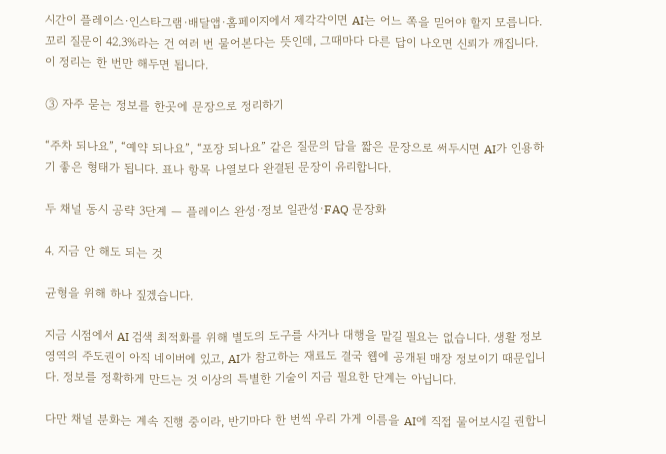시간이 플레이스·인스타그램·배달앱·홈페이지에서 제각각이면 AI는 어느 쪽을 믿어야 할지 모릅니다. 꼬리 질문이 42.3%라는 건 여러 번 물어본다는 뜻인데, 그때마다 다른 답이 나오면 신뢰가 깨집니다. 이 정리는 한 번만 해두면 됩니다.

③ 자주 묻는 정보를 한곳에 문장으로 정리하기

“주차 되나요”, “예약 되나요”, “포장 되나요” 같은 질문의 답을 짧은 문장으로 써두시면 AI가 인용하기 좋은 형태가 됩니다. 표나 항목 나열보다 완결된 문장이 유리합니다.

두 채널 동시 공략 3단계 — 플레이스 완성·정보 일관성·FAQ 문장화

4. 지금 안 해도 되는 것

균형을 위해 하나 짚겠습니다.

지금 시점에서 AI 검색 최적화를 위해 별도의 도구를 사거나 대행을 맡길 필요는 없습니다. 생활 정보 영역의 주도권이 아직 네이버에 있고, AI가 참고하는 재료도 결국 웹에 공개된 매장 정보이기 때문입니다. 정보를 정확하게 만드는 것 이상의 특별한 기술이 지금 필요한 단계는 아닙니다.

다만 채널 분화는 계속 진행 중이라, 반기마다 한 번씩 우리 가게 이름을 AI에 직접 물어보시길 권합니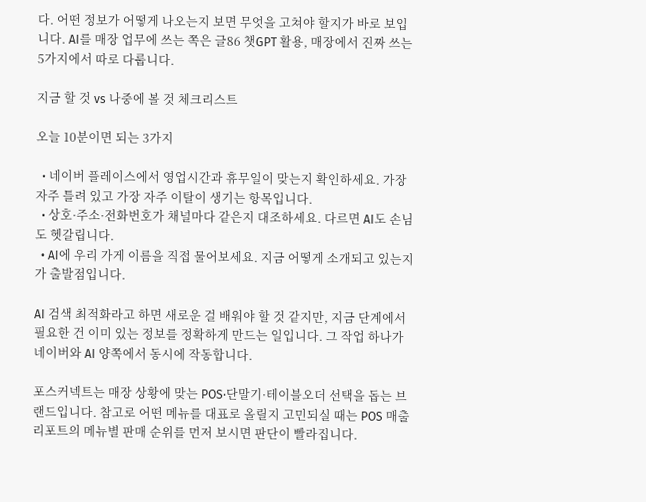다. 어떤 정보가 어떻게 나오는지 보면 무엇을 고쳐야 할지가 바로 보입니다. AI를 매장 업무에 쓰는 쪽은 글86 챗GPT 활용, 매장에서 진짜 쓰는 5가지에서 따로 다룹니다.

지금 할 것 vs 나중에 볼 것 체크리스트

오늘 10분이면 되는 3가지

  • 네이버 플레이스에서 영업시간과 휴무일이 맞는지 확인하세요. 가장 자주 틀려 있고 가장 자주 이탈이 생기는 항목입니다.
  • 상호·주소·전화번호가 채널마다 같은지 대조하세요. 다르면 AI도 손님도 헷갈립니다.
  • AI에 우리 가게 이름을 직접 물어보세요. 지금 어떻게 소개되고 있는지가 출발점입니다.

AI 검색 최적화라고 하면 새로운 걸 배워야 할 것 같지만, 지금 단계에서 필요한 건 이미 있는 정보를 정확하게 만드는 일입니다. 그 작업 하나가 네이버와 AI 양쪽에서 동시에 작동합니다.

포스커넥트는 매장 상황에 맞는 POS·단말기·테이블오더 선택을 돕는 브랜드입니다. 참고로 어떤 메뉴를 대표로 올릴지 고민되실 때는 POS 매출 리포트의 메뉴별 판매 순위를 먼저 보시면 판단이 빨라집니다.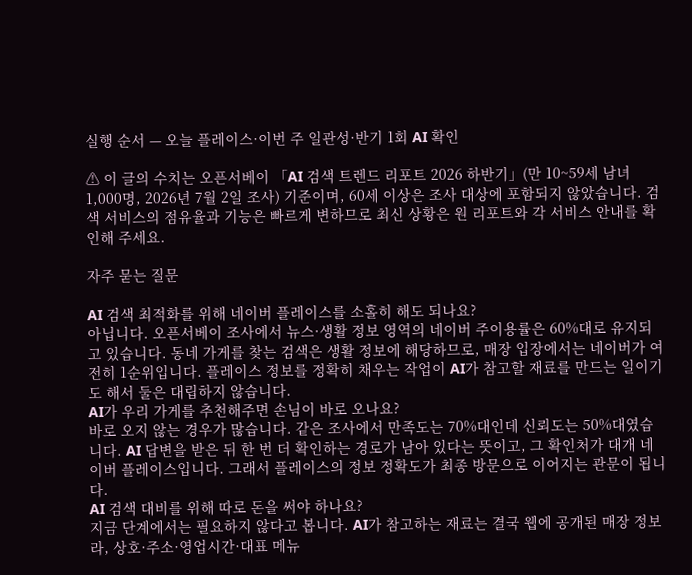실행 순서 — 오늘 플레이스·이번 주 일관성·반기 1회 AI 확인

⚠ 이 글의 수치는 오픈서베이 「AI 검색 트렌드 리포트 2026 하반기」(만 10~59세 남녀 1,000명, 2026년 7월 2일 조사) 기준이며, 60세 이상은 조사 대상에 포함되지 않았습니다. 검색 서비스의 점유율과 기능은 빠르게 변하므로 최신 상황은 원 리포트와 각 서비스 안내를 확인해 주세요.

자주 묻는 질문

AI 검색 최적화를 위해 네이버 플레이스를 소홀히 해도 되나요?
아닙니다. 오픈서베이 조사에서 뉴스·생활 정보 영역의 네이버 주이용률은 60%대로 유지되고 있습니다. 동네 가게를 찾는 검색은 생활 정보에 해당하므로, 매장 입장에서는 네이버가 여전히 1순위입니다. 플레이스 정보를 정확히 채우는 작업이 AI가 참고할 재료를 만드는 일이기도 해서 둘은 대립하지 않습니다.
AI가 우리 가게를 추천해주면 손님이 바로 오나요?
바로 오지 않는 경우가 많습니다. 같은 조사에서 만족도는 70%대인데 신뢰도는 50%대였습니다. AI 답변을 받은 뒤 한 번 더 확인하는 경로가 남아 있다는 뜻이고, 그 확인처가 대개 네이버 플레이스입니다. 그래서 플레이스의 정보 정확도가 최종 방문으로 이어지는 관문이 됩니다.
AI 검색 대비를 위해 따로 돈을 써야 하나요?
지금 단계에서는 필요하지 않다고 봅니다. AI가 참고하는 재료는 결국 웹에 공개된 매장 정보라, 상호·주소·영업시간·대표 메뉴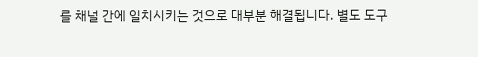를 채널 간에 일치시키는 것으로 대부분 해결됩니다. 별도 도구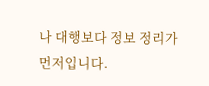나 대행보다 정보 정리가 먼저입니다.